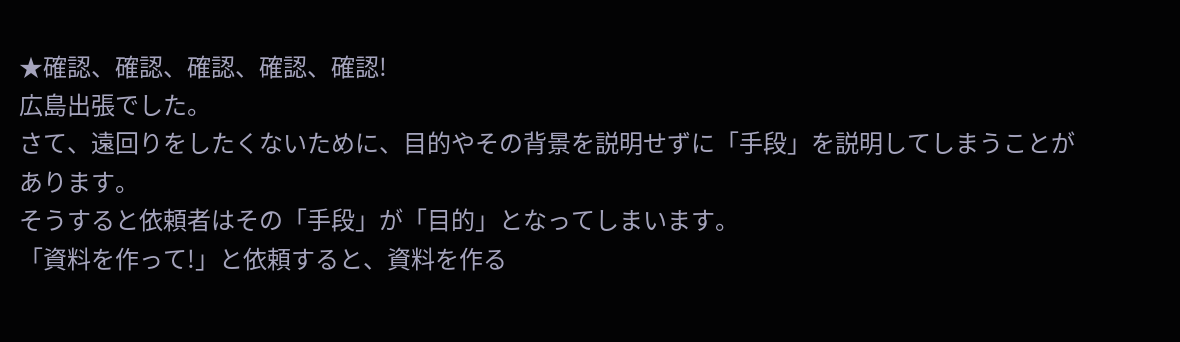★確認、確認、確認、確認、確認!
広島出張でした。
さて、遠回りをしたくないために、目的やその背景を説明せずに「手段」を説明してしまうことがあります。
そうすると依頼者はその「手段」が「目的」となってしまいます。
「資料を作って!」と依頼すると、資料を作る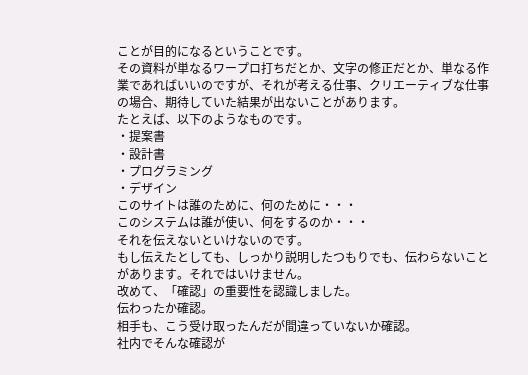ことが目的になるということです。
その資料が単なるワープロ打ちだとか、文字の修正だとか、単なる作業であればいいのですが、それが考える仕事、クリエーティブな仕事の場合、期待していた結果が出ないことがあります。
たとえば、以下のようなものです。
・提案書
・設計書
・プログラミング
・デザイン
このサイトは誰のために、何のために・・・
このシステムは誰が使い、何をするのか・・・
それを伝えないといけないのです。
もし伝えたとしても、しっかり説明したつもりでも、伝わらないことがあります。それではいけません。
改めて、「確認」の重要性を認識しました。
伝わったか確認。
相手も、こう受け取ったんだが間違っていないか確認。
社内でそんな確認が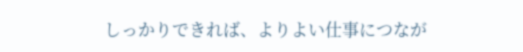しっかりできれば、よりよい仕事につなが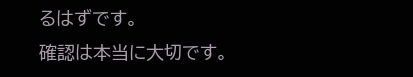るはずです。
確認は本当に大切です。